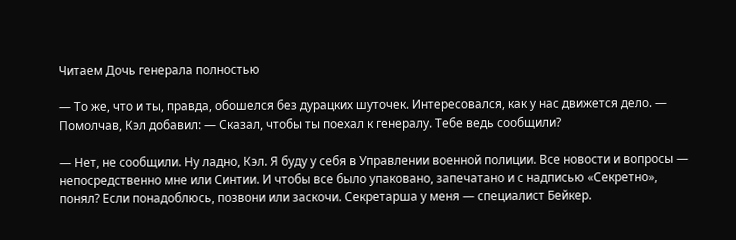Читаем Дочь генерала полностью

— То же, что и ты, правда, обошелся без дурацких шуточек. Интересовался, как у нас движется дело. — Помолчав, Кэл добавил: — Сказал, чтобы ты поехал к генералу. Тебе ведь сообщили?

— Нет, не сообщили. Ну ладно, Кэл. Я буду у себя в Управлении военной полиции. Все новости и вопросы — непосредственно мне или Синтии. И чтобы все было упаковано, запечатано и с надписью «Секретно», понял? Если понадоблюсь, позвони или заскочи. Секретарша у меня — специалист Бейкер.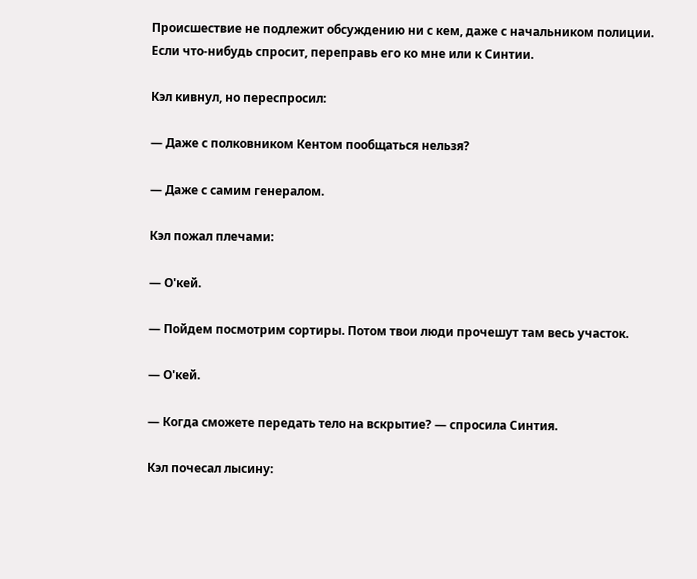Происшествие не подлежит обсуждению ни с кем, даже с начальником полиции. Если что-нибудь спросит, переправь его ко мне или к Синтии.

Кэл кивнул, но переспросил:

— Даже с полковником Кентом пообщаться нельзя?

— Даже с самим генералом.

Кэл пожал плечами:

— О'кей.

— Пойдем посмотрим сортиры. Потом твои люди прочешут там весь участок.

— О'кей.

— Когда сможете передать тело на вскрытие? — спросила Синтия.

Кэл почесал лысину: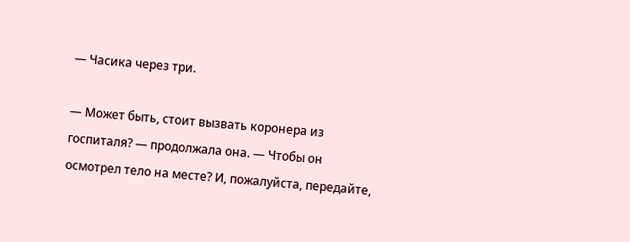— Часика через три.

— Может быть, стоит вызвать коронера из госпиталя? — продолжала она. — Чтобы он осмотрел тело на месте? И, пожалуйста, передайте,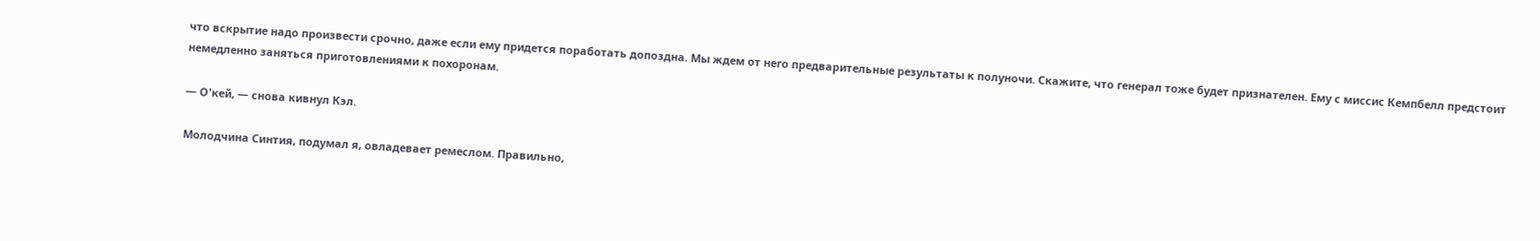что вскрытие надо произвести срочно, даже если ему придется поработать допоздна. Мы ждем от него предварительные результаты к полуночи. Скажите, что генерал тоже будет признателен. Ему с миссис Кемпбелл предстоит немедленно заняться приготовлениями к похоронам.

— О'кей, — снова кивнул Кэл.

Молодчина Синтия, подумал я, овладевает ремеслом. Правильно,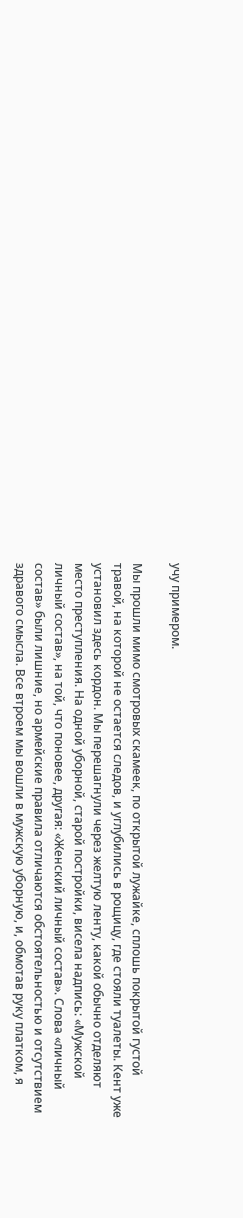учу примером.

Мы прошли мимо смотровых скамеек, по открытой лужайке, сплошь покрытой густой травой, на которой не остается следов, и углубились в рощицу, где стояли туалеты. Кент уже установил здесь кордон. Мы перешагнули через желтую ленту, какой обычно отделяют место преступления. На одной уборной, старой постройки, висела надпись: «Мужской личный состав», на той, что поновее, другая: «Женский личный состав». Слова «личный состав» были лишние, но армейские правила отличаются обстоятельностью и отсутствием здравого смысла. Все втроем мы вошли в мужскую уборную, и, обмотав руку платком, я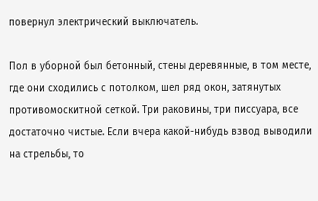повернул электрический выключатель.

Пол в уборной был бетонный, стены деревянные, в том месте, где они сходились с потолком, шел ряд окон, затянутых противомоскитной сеткой. Три раковины, три писсуара, все достаточно чистые. Если вчера какой-нибудь взвод выводили на стрельбы, то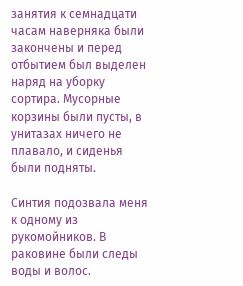занятия к семнадцати часам наверняка были закончены и перед отбытием был выделен наряд на уборку сортира. Мусорные корзины были пусты, в унитазах ничего не плавало, и сиденья были подняты.

Синтия подозвала меня к одному из рукомойников. В раковине были следы воды и волос.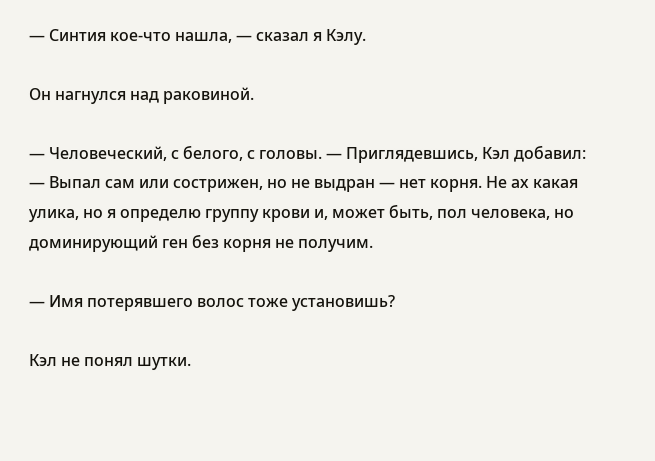— Синтия кое-что нашла, — сказал я Кэлу.

Он нагнулся над раковиной.

— Человеческий, с белого, с головы. — Приглядевшись, Кэл добавил: — Выпал сам или сострижен, но не выдран — нет корня. Не ах какая улика, но я определю группу крови и, может быть, пол человека, но доминирующий ген без корня не получим.

— Имя потерявшего волос тоже установишь?

Кэл не понял шутки.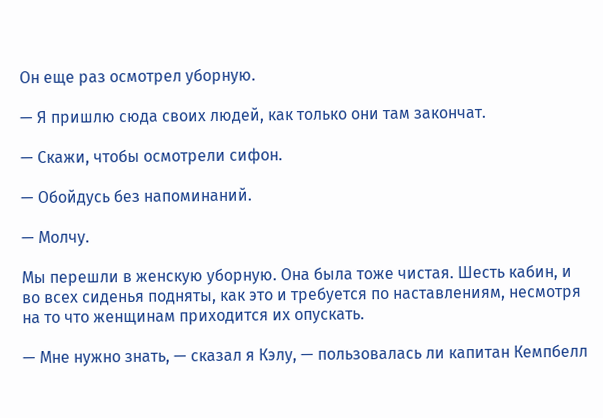Он еще раз осмотрел уборную.

— Я пришлю сюда своих людей, как только они там закончат.

— Скажи, чтобы осмотрели сифон.

— Обойдусь без напоминаний.

— Молчу.

Мы перешли в женскую уборную. Она была тоже чистая. Шесть кабин, и во всех сиденья подняты, как это и требуется по наставлениям, несмотря на то что женщинам приходится их опускать.

— Мне нужно знать, — сказал я Кэлу, — пользовалась ли капитан Кемпбелл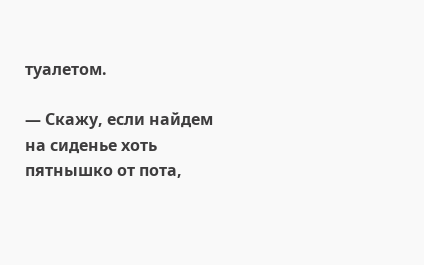туалетом.

— Скажу, если найдем на сиденье хоть пятнышко от пота,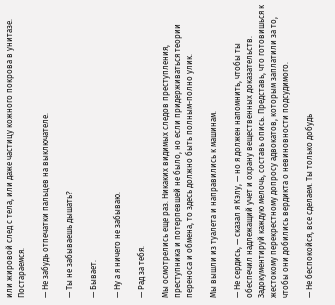или жировой след с тела, или даже частицу кожного покрова в унитазе. Постараемся.

— Не забудь отпечатки пальцев на выключателе.

— Ты не забываешь дышать?

— Бывает.

— Ну а я ничего не забываю.

— Рад за тебя.

Мы осмотрелись еще раз. Никаких видимых следов преступления, преступника и потерпевшей не было, но если придерживаться теории переноса и обмена, то здесь должно быть полным-полно улик.

Мы вышли из туалета и направились к машинам.

— Не сердись, — сказал я Кэлу, — но я должен напомнить, чтобы ты обеспечил надлежащий учет и охрану вещественных доказательств. Задокументируй каждую мелочь, составь опись. Представь, что готовишься к жестокому перекрестному допросу адвокатов, которым заплатили за то, чтобы они добились вердикта о невиновности подсудимого.

— Не беспокойся, все сделаем. Ты только добудь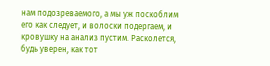нам подозреваемого, а мы уж поскоблим его как следует, и волоски подергаем, и кровушку на анализ пустим. Расколется, будь уверен, как тот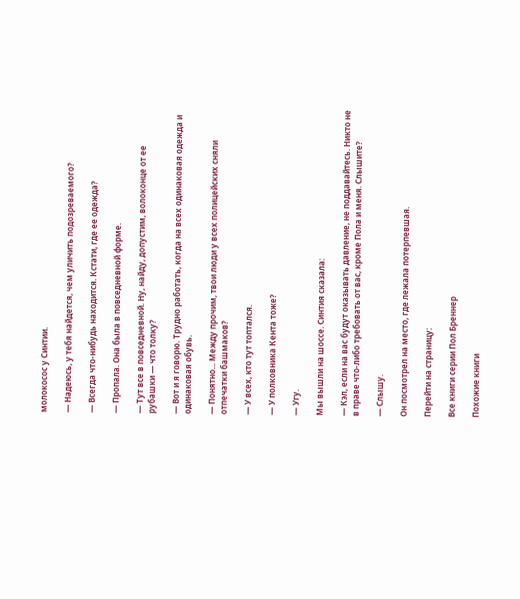молокосос у Синтии.

— Надеюсь, у тебя найдется, чем уличить подозреваемого?

— Всегда что-нибудь находится. Кстати, где ее одежда?

— Пропала. Она была в повседневной форме.

— Тут все в повседневной. Ну, найду, допустим, волоконце от ее рубашки — что толку?

— Вот и я говорю. Трудно работать, когда на всех одинаковая одежда и одинаковая обувь.

— Понятно... Между прочим, твои люди у всех полицейских сняли отпечатки башмаков?

— У всех, кто тут топтался.

— У полковника Кента тоже?

— Угу.

Мы вышли на шоссе. Синтия сказала:

— Кэл, если на вас будут оказывать давление, не поддавайтесь. Никто не в праве что-либо требовать от вас, кроме Пола и меня. Слышите?

— Слышу.

Он посмотрел на место, где лежала потерпевшая.

Перейти на страницу:

Все книги серии Пол Бреннер

Похожие книги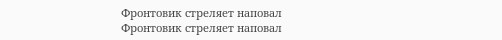Фронтовик стреляет наповал
Фронтовик стреляет наповал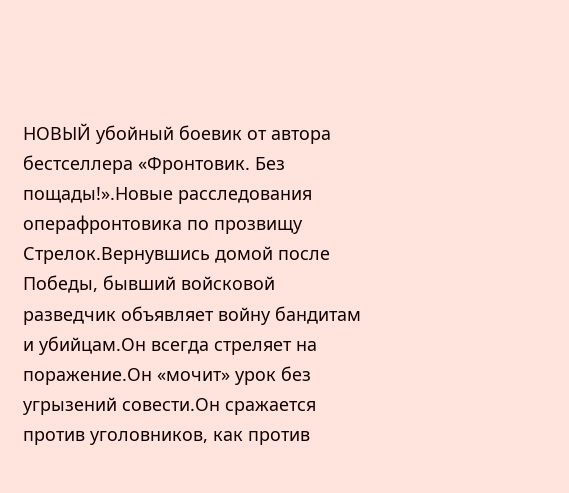НОВЫЙ убойный боевик от автора бестселлера «Фронтовик. Без пощады!».Новые расследования операфронтовика по прозвищу Стрелок.Вернувшись домой после Победы, бывший войсковой разведчик объявляет войну бандитам и убийцам.Он всегда стреляет на поражение.Он «мочит» урок без угрызений совести.Он сражается против уголовников, как против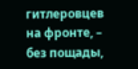гитлеровцев на фронте, – без пощады,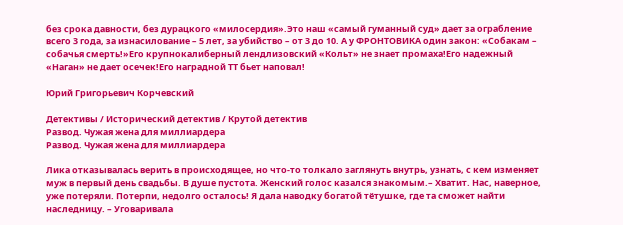без срока давности, без дурацкого «милосердия».Это наш «самый гуманный суд» дает за ограбление всего 3 года, за изнасилование – 5 лет, за убийство – от 3 до 10. А у ФРОНТОВИКА один закон: «Собакам – собачья смерть!»Его крупнокалиберный лендлизовский «Кольт» не знает промаха!Его надежный «Наган» не дает осечек!Его наградной ТТ бьет наповал!

Юрий Григорьевич Корчевский

Детективы / Исторический детектив / Крутой детектив
Развод. Чужая жена для миллиардера
Развод. Чужая жена для миллиардера

Лика отказывалась верить в происходящее, но что-то толкало заглянуть внутрь, узнать, с кем изменяет муж в первый день свадьбы. В душе пустота. Женский голос казался знакомым.– Хватит. Нас, наверное, уже потеряли. Потерпи, недолго осталось! Я дала наводку богатой тётушке, где та сможет найти наследницу. – Уговаривала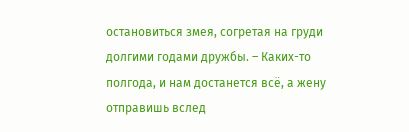остановиться змея, согретая на груди долгими годами дружбы. – Каких-то полгода, и нам достанется всё, а жену отправишь вслед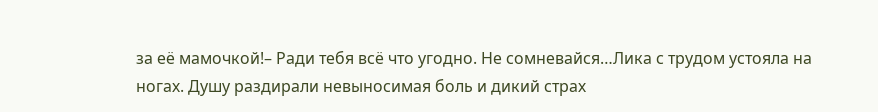за её мамочкой!– Ради тебя всё что угодно. Не сомневайся…Лика с трудом устояла на ногах. Душу раздирали невыносимая боль и дикий страх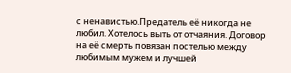с ненавистью.Предатель её никогда не любил. Хотелось выть от отчаяния. Договор на её смерть повязан постелью между любимым мужем и лучшей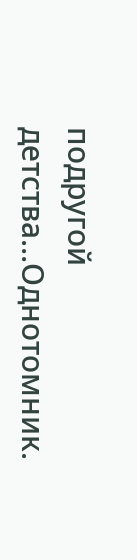подругой детства…Однотомник.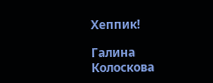Хеппик!

Галина Колоскова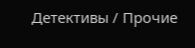Детективы / Прочие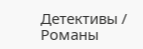Детективы / Романы